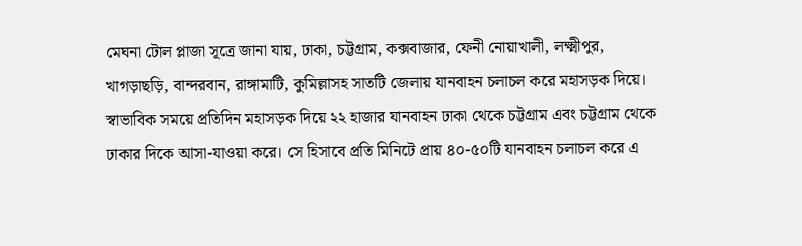মেঘনা টোল প্লাজা সূত্রে জানা যায়, ঢাকা, চট্টগ্রাম, কক্সবাজার, ফেনী নোয়াখালী, লক্ষ্মীপুর, খাগড়াছড়ি, বান্দরবান, রাঙ্গামাটি, কুমিল্লাসহ সাতটি জেলায় যানবাহন চলাচল করে মহাসড়ক দিয়ে। স্বাভাবিক সময়ে প্রতিদিন মহাসড়ক দিয়ে ২২ হাজার যানবাহন ঢাকা থেকে চট্টগ্রাম এবং চট্টগ্রাম থেকে ঢাকার দিকে আসা-যাওয়া করে। সে হিসাবে প্রতি মিনিটে প্রায় ৪০-৫০টি যানবাহন চলাচল করে এ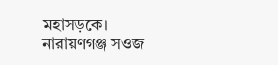মহাসড়কে।
নারায়ণগঞ্জ সওজ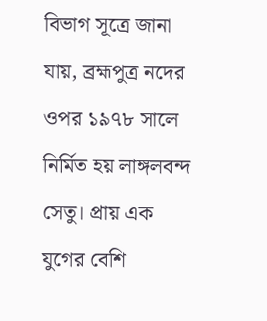বিভাগ সূত্রে জানা যায়, ব্রহ্মপুত্র নদের ওপর ১৯৭৮ সালে নির্মিত হয় লাঙ্গলবন্দ সেতু। প্রায় এক যুগের বেশি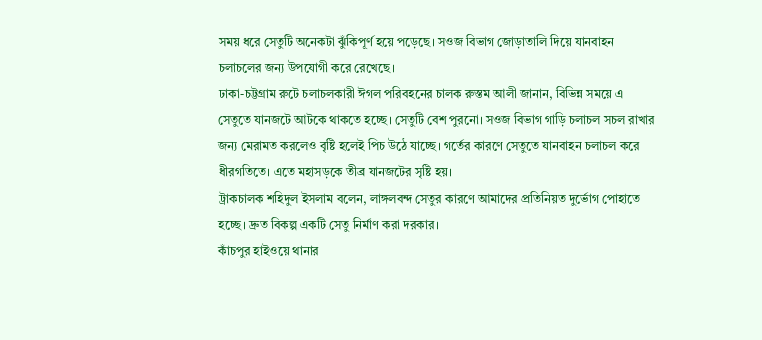সময় ধরে সেতুটি অনেকটা ঝুঁকিপূর্ণ হয়ে পড়েছে। সওজ বিভাগ জোড়াতালি দিয়ে যানবাহন চলাচলের জন্য উপযোগী করে রেখেছে।
ঢাকা-চট্টগ্রাম রুটে চলাচলকারী ঈগল পরিবহনের চালক রুস্তম আলী জানান, বিভিন্ন সময়ে এ সেতুতে যানজটে আটকে থাকতে হচ্ছে। সেতুটি বেশ পুরনো। সওজ বিভাগ গাড়ি চলাচল সচল রাখার জন্য মেরামত করলেও বৃষ্টি হলেই পিচ উঠে যাচ্ছে। গর্তের কারণে সেতুতে যানবাহন চলাচল করে ধীরগতিতে। এতে মহাসড়কে তীব্র যানজটের সৃষ্টি হয়।
ট্রাকচালক শহিদুল ইসলাম বলেন, লাঙ্গলবন্দ সেতুর কারণে আমাদের প্রতিনিয়ত দুর্ভোগ পোহাতে হচ্ছে। দ্রুত বিকল্প একটি সেতু নির্মাণ করা দরকার।
কাঁচপুর হাইওয়ে থানার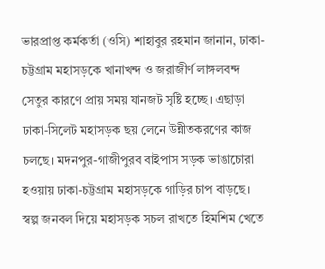ভারপ্রাপ্ত কর্মকর্তা (ওসি) শাহাবুর রহমান জানান, ঢাকা-চট্টগ্রাম মহাসড়কে খানাখন্দ ও জরাজীর্ণ লাঙ্গলবন্দ সেতুর কারণে প্রায় সময় যানজট সৃষ্টি হচ্ছে। এছাড়া ঢাকা-সিলেট মহাসড়ক ছয় লেনে উন্নীতকরণের কাজ চলছে। মদনপুর-গাজীপুরব বাইপাস সড়ক ভাঙাচোরা হওয়ায় ঢাকা-চট্টগ্রাম মহাসড়কে গাড়ির চাপ বাড়ছে। স্বল্প জনবল দিয়ে মহাসড়ক সচল রাখতে হিমশিম খেতে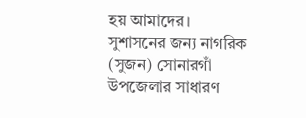হয় আমাদের।
সুশাসনের জন্য নাগরিক (সুজন) সোনারগাঁ উপজেলার সাধারণ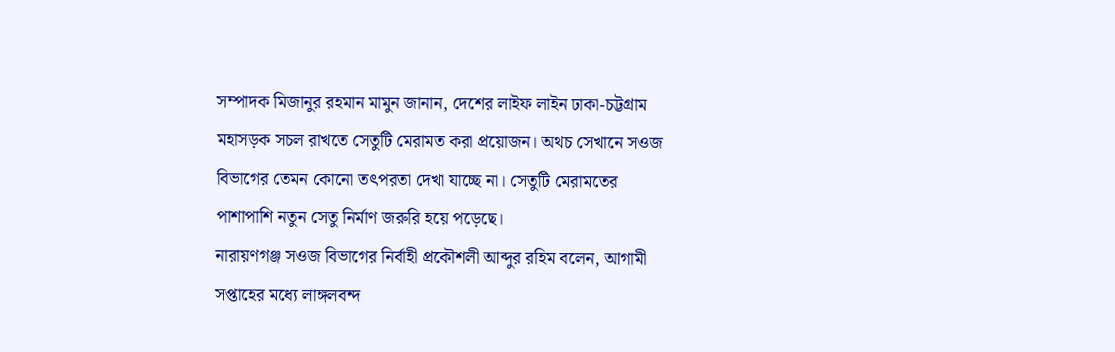সম্পাদক মিজানুর রহমান মামুন জানান, দেশের লাইফ লাইন ঢাকা-চট্টগ্রাম মহাসড়ক সচল রাখতে সেতুটি মেরামত করা প্রয়োজন। অথচ সেখানে সওজ বিভাগের তেমন কোনো তৎপরতা দেখা যাচ্ছে না। সেতুটি মেরামতের পাশাপাশি নতুন সেতু নির্মাণ জরুরি হয়ে পড়েছে।
নারায়ণগঞ্জ সওজ বিভাগের নির্বাহী প্রকৌশলী আব্দুর রহিম বলেন, আগামী সপ্তাহের মধ্যে লাঙ্গলবন্দ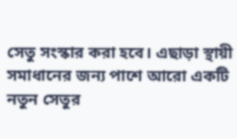সেতু সংস্কার করা হবে। এছাড়া স্থায়ী সমাধানের জন্য পাশে আরো একটি নতুন সেতুর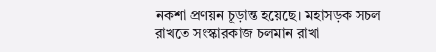নকশা প্রণয়ন চূড়ান্ত হয়েছে। মহাসড়ক সচল রাখতে সংস্কারকাজ চলমান রাখা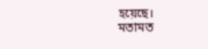হয়েছে।
মতামত